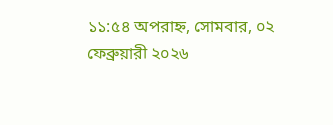১১:৫৪ অপরাহ্ন, সোমবার, ০২ ফেব্রুয়ারী ২০২৬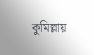কুমিল্লায়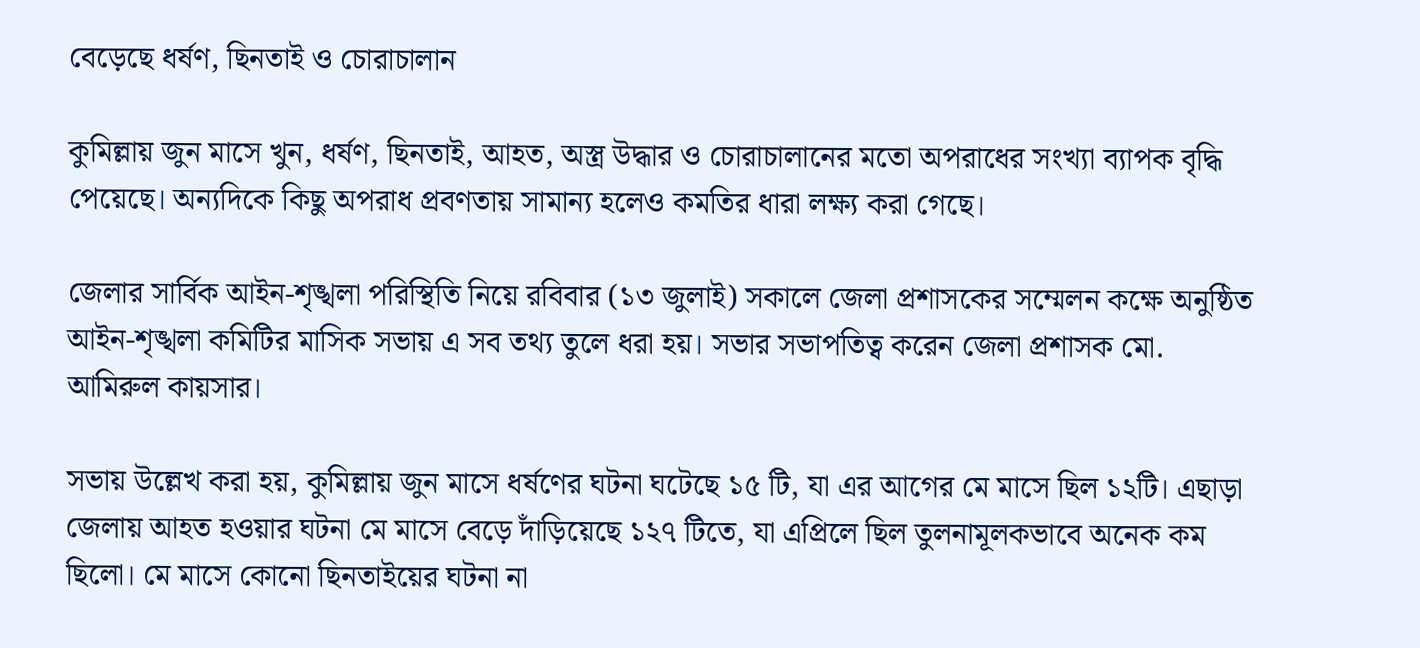বেড়েছে ধর্ষণ, ছিনতাই ও চোরাচালান

কুমিল্লায় জুন মাসে খুন, ধর্ষণ, ছিনতাই, আহত, অস্ত্র উদ্ধার ও চোরাচালানের মতো অপরাধের সংখ্যা ব্যাপক বৃদ্ধি পেয়েছে। অন্যদিকে কিছু অপরাধ প্রবণতায় সামান্য হলেও কমতির ধারা লক্ষ্য করা গেছে।

জেলার সার্বিক আইন-শৃঙ্খলা পরিস্থিতি নিয়ে রবিবার (১৩ জুলাই) সকালে জেলা প্রশাসকের সম্মেলন কক্ষে অনুষ্ঠিত আইন-শৃঙ্খলা কমিটির মাসিক সভায় এ সব তথ্য তুলে ধরা হয়। সভার সভাপতিত্ব করেন জেলা প্রশাসক মো. আমিরুল কায়সার।

সভায় উল্লেখ করা হয়, কুমিল্লায় জুন মাসে ধর্ষণের ঘটনা ঘটেছে ১৫ টি, যা এর আগের মে মাসে ছিল ১২টি। এছাড়া জেলায় আহত হওয়ার ঘটনা মে মাসে বেড়ে দাঁড়িয়েছে ১২৭ টিতে, যা এপ্রিলে ছিল তুলনামূলকভাবে অনেক কম ছিলো। মে মাসে কোনো ছিনতাইয়ের ঘটনা না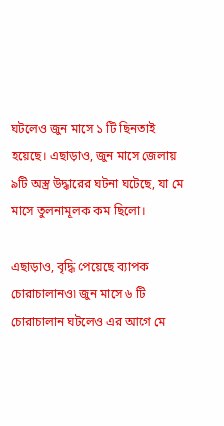ঘটলেও জুন মাসে ১ টি ছিনতাই হয়েছে। এছাড়াও, জুন মাসে জেলায় ৯টি অস্ত্র উদ্ধারের ঘটনা ঘটেছে, যা মে মাসে তুলনামূলক কম ছিলো।

এছাড়াও, বৃদ্ধি পেয়েছে ব্যাপক চোরাচালানও৷ জুন মাসে ৬ টি চোরাচালান ঘটলেও এর আগে মে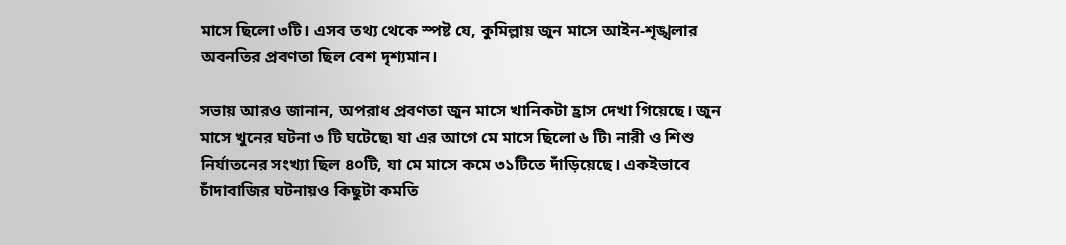মাসে ছিলো ৩টি। এসব তথ্য থেকে স্পষ্ট যে, কুমিল্লায় জুন মাসে আইন-শৃঙ্খলার অবনতির প্রবণতা ছিল বেশ দৃশ্যমান।

সভায় আরও জানান, অপরাধ প্রবণতা জুন মাসে খানিকটা হ্রাস দেখা গিয়েছে। জুন মাসে খুনের ঘটনা ৩ টি ঘটেছে৷ যা এর আগে মে মাসে ছিলো ৬ টি৷ নারী ও শিশু নির্যাতনের সংখ্যা ছিল ৪০টি, যা মে মাসে কমে ৩১টিতে দাঁড়িয়েছে। একইভাবে চাঁদাবাজির ঘটনায়ও কিছুটা কমতি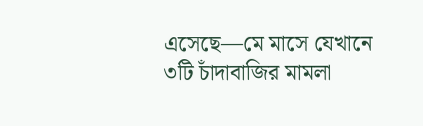এসেছে—মে মাসে যেখানে ৩টি চাঁদাবাজির মামলা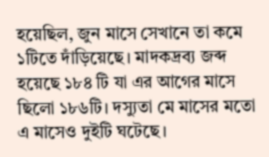হয়েছিল, জুন মাসে সেখানে তা কমে ১টিতে দাঁড়িয়েছে। মাদকদ্রব্য জব্দ হয়েছে ১৮৪ টি যা এর আগের মাসে ছিলো ১৮৬টি। দস্যুতা মে মাসের মতো এ মাসেও দুইটি ঘটেছে।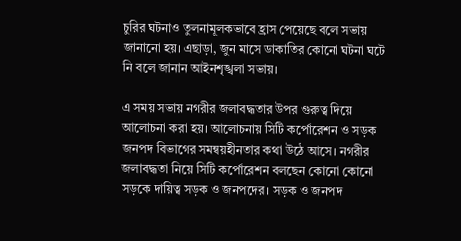চুরির ঘটনাও তুলনামূলকভাবে হ্রাস পেয়েছে বলে সভায় জানানো হয়। এছাড়া, জুন মাসে ডাকাতির কোনো ঘটনা ঘটে নি বলে জানান আইনশৃঙ্খলা সভায়।

এ সময় সভায় নগরীর জলাবদ্ধতার উপর গুরুত্ব দিয়ে আলোচনা করা হয়। আলোচনায় সিটি কর্পোরেশন ও সড়ক জনপদ বিভাগের সমন্বয়হীনতার কথা উঠে আসে। নগরীর জলাবদ্ধতা নিয়ে সিটি কর্পোরেশন বলছেন কোনো কোনো সড়কে দায়িত্ব সড়ক ও জনপদের। সড়ক ও জনপদ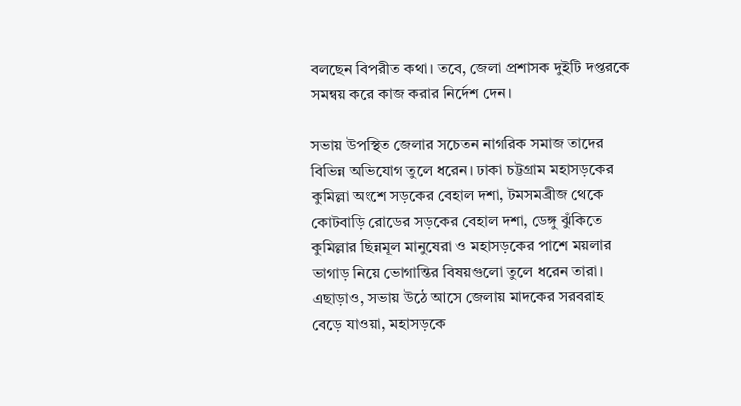বলছেন বিপরীত কথা। তবে, জেলা প্রশাসক দুইটি দপ্তরকে সমন্বয় করে কাজ করার নির্দেশ দেন।

সভায় উপস্থিত জেলার সচেতন নাগরিক সমাজ তাদের বিভিন্ন অভিযোগ তুলে ধরেন। ঢাকা চট্টগ্রাম মহাসড়কের কুমিল্লা অংশে সড়কের বেহাল দশা, টমসমব্রীজ থেকে কোটবাড়ি রোডের সড়কের বেহাল দশা, ডেঙ্গু ঝুঁকিতে কুমিল্লার ছিন্নমূল মানুষেরা ও মহাসড়কের পাশে ময়লার ভাগাড় নিয়ে ভোগান্তির বিষয়গুলো তুলে ধরেন তারা। এছাড়াও, সভায় উঠে আসে জেলায় মাদকের সরবরাহ বেড়ে যাওয়া, মহাসড়কে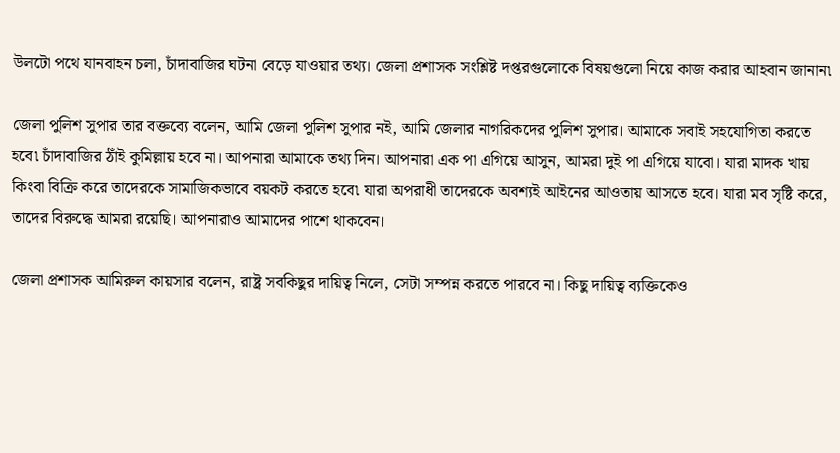উলটো পথে যানবাহন চলা, চাঁদাবাজির ঘটনা বেড়ে যাওয়ার তথ্য। জেলা প্রশাসক সংশ্লিষ্ট দপ্তরগুলোকে বিষয়গুলো নিয়ে কাজ করার আহবান জানান৷

জেলা পুলিশ সুপার তার বক্তব্যে বলেন, আমি জেলা পুলিশ সুপার নই, আমি জেলার নাগরিকদের পুলিশ সুপার। আমাকে সবাই সহযোগিতা করতে হবে৷ চাঁদাবাজির ঠাঁই কুমিল্লায় হবে না। আপনারা আমাকে তথ্য দিন। আপনারা এক পা এগিয়ে আসুন, আমরা দুই পা এগিয়ে যাবো। যারা মাদক খায় কিংবা বিক্রি করে তাদেরকে সামাজিকভাবে বয়কট করতে হবে৷ যারা অপরাধী তাদেরকে অবশ্যই আইনের আওতায় আসতে হবে। যারা মব সৃষ্টি করে, তাদের বিরুদ্ধে আমরা রয়েছি। আপনারাও আমাদের পাশে থাকবেন।

জেলা প্রশাসক আমিরুল কায়সার বলেন, রাষ্ট্র সবকিছুর দায়িত্ব নিলে, সেটা সম্পন্ন করতে পারবে না। কিছু দায়িত্ব ব্যক্তিকেও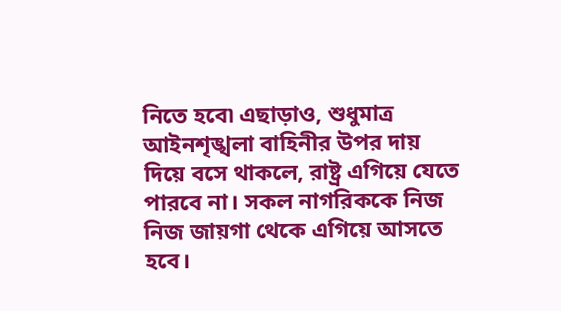নিতে হবে৷ এছাড়াও, শুধুমাত্র আইনশৃঙ্খলা বাহিনীর উপর দায় দিয়ে বসে থাকলে, রাষ্ট্র এগিয়ে যেতে পারবে না। সকল নাগরিককে নিজ নিজ জায়গা থেকে এগিয়ে আসতে হবে।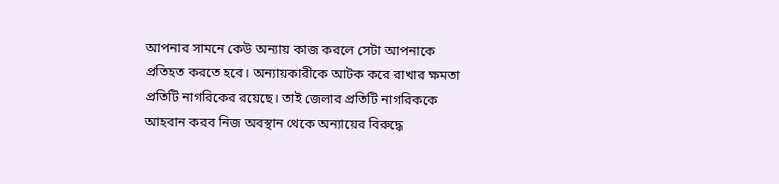আপনার সামনে কেউ অন্যায় কাজ করলে সেটা আপনাকে প্রতিহত করতে হবে। অন্যায়কারীকে আটক করে রাখার ক্ষমতা প্রতিটি নাগরিকের রয়েছে। তাই জেলার প্রতিটি নাগরিককে আহবান করব নিজ অবস্থান থেকে অন্যায়ের বিরুদ্ধে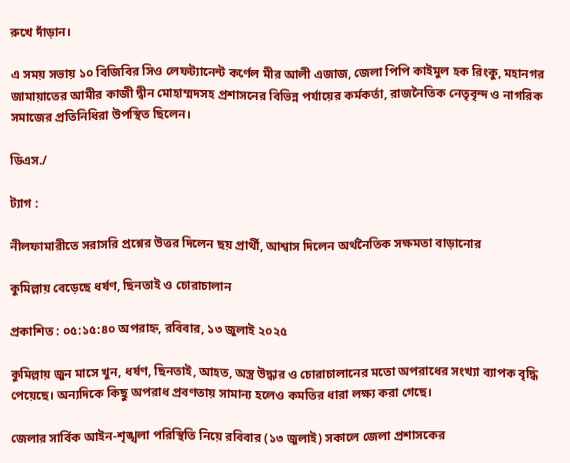রুখে দাঁড়ান।

এ সময় সভায় ১০ বিজিবির সিও লেফট্যানেন্ট কর্ণেল মীর আলী এজাজ, জেলা পিপি কাইমুল হক রিংকু, মহানগর জামায়াতের আমীর কাজী দ্বীন মোহাম্মদসহ প্রশাসনের বিভিন্ন পর্যায়ের কর্মকর্তা, রাজনৈতিক নেতৃবৃন্দ ও নাগরিক সমাজের প্রতিনিধিরা উপস্থিত ছিলেন।

ডিএস./

ট্যাগ :

নীলফামারীতে সরাসরি প্রশ্নের উত্তর দিলেন ছয় প্রার্থী, আশ্বাস দিলেন অর্থনৈতিক সক্ষমতা বাড়ানোর

কুমিল্লায় বেড়েছে ধর্ষণ, ছিনতাই ও চোরাচালান

প্রকাশিত : ০৫:১৫:৪০ অপরাহ্ন, রবিবার, ১৩ জুলাই ২০২৫

কুমিল্লায় জুন মাসে খুন, ধর্ষণ, ছিনতাই, আহত, অস্ত্র উদ্ধার ও চোরাচালানের মতো অপরাধের সংখ্যা ব্যাপক বৃদ্ধি পেয়েছে। অন্যদিকে কিছু অপরাধ প্রবণতায় সামান্য হলেও কমতির ধারা লক্ষ্য করা গেছে।

জেলার সার্বিক আইন-শৃঙ্খলা পরিস্থিতি নিয়ে রবিবার (১৩ জুলাই) সকালে জেলা প্রশাসকের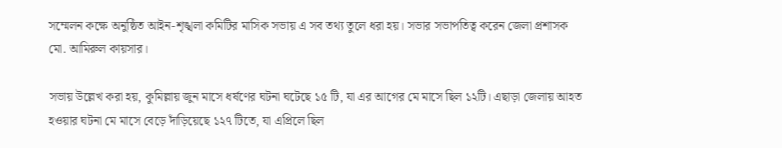সম্মেলন কক্ষে অনুষ্ঠিত আইন-শৃঙ্খলা কমিটির মাসিক সভায় এ সব তথ্য তুলে ধরা হয়। সভার সভাপতিত্ব করেন জেলা প্রশাসক মো. আমিরুল কায়সার।

সভায় উল্লেখ করা হয়, কুমিল্লায় জুন মাসে ধর্ষণের ঘটনা ঘটেছে ১৫ টি, যা এর আগের মে মাসে ছিল ১২টি। এছাড়া জেলায় আহত হওয়ার ঘটনা মে মাসে বেড়ে দাঁড়িয়েছে ১২৭ টিতে, যা এপ্রিলে ছিল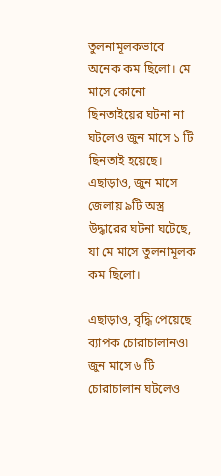তুলনামূলকভাবে অনেক কম ছিলো। মে মাসে কোনো ছিনতাইয়ের ঘটনা না ঘটলেও জুন মাসে ১ টি ছিনতাই হয়েছে। এছাড়াও, জুন মাসে জেলায় ৯টি অস্ত্র উদ্ধারের ঘটনা ঘটেছে, যা মে মাসে তুলনামূলক কম ছিলো।

এছাড়াও, বৃদ্ধি পেয়েছে ব্যাপক চোরাচালানও৷ জুন মাসে ৬ টি চোরাচালান ঘটলেও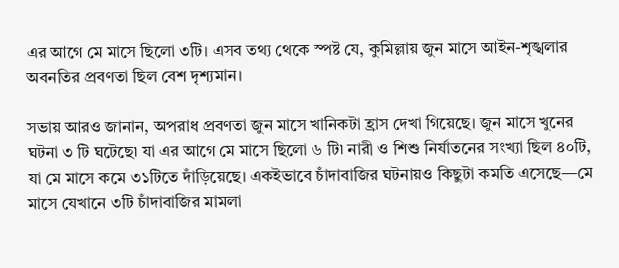এর আগে মে মাসে ছিলো ৩টি। এসব তথ্য থেকে স্পষ্ট যে, কুমিল্লায় জুন মাসে আইন-শৃঙ্খলার অবনতির প্রবণতা ছিল বেশ দৃশ্যমান।

সভায় আরও জানান, অপরাধ প্রবণতা জুন মাসে খানিকটা হ্রাস দেখা গিয়েছে। জুন মাসে খুনের ঘটনা ৩ টি ঘটেছে৷ যা এর আগে মে মাসে ছিলো ৬ টি৷ নারী ও শিশু নির্যাতনের সংখ্যা ছিল ৪০টি, যা মে মাসে কমে ৩১টিতে দাঁড়িয়েছে। একইভাবে চাঁদাবাজির ঘটনায়ও কিছুটা কমতি এসেছে—মে মাসে যেখানে ৩টি চাঁদাবাজির মামলা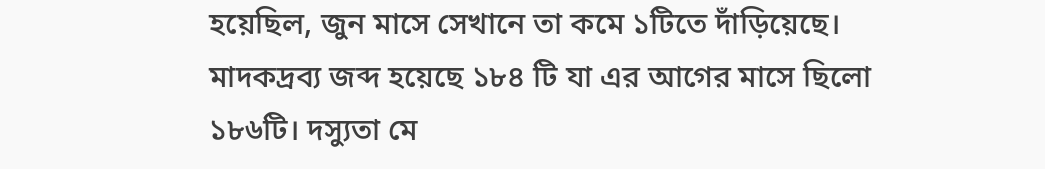হয়েছিল, জুন মাসে সেখানে তা কমে ১টিতে দাঁড়িয়েছে। মাদকদ্রব্য জব্দ হয়েছে ১৮৪ টি যা এর আগের মাসে ছিলো ১৮৬টি। দস্যুতা মে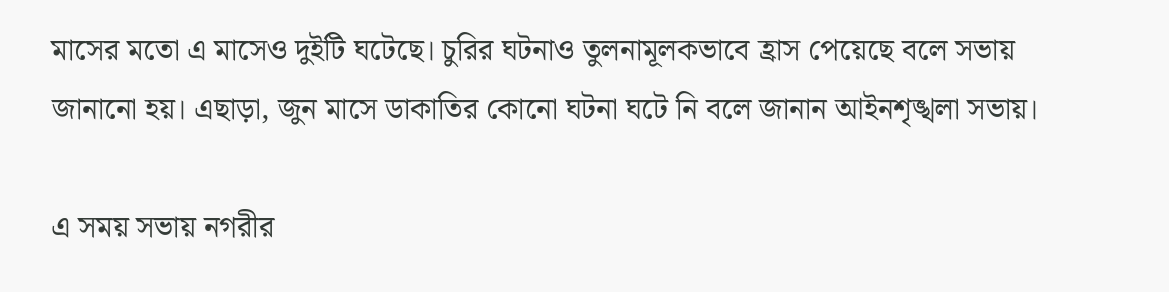মাসের মতো এ মাসেও দুইটি ঘটেছে। চুরির ঘটনাও তুলনামূলকভাবে হ্রাস পেয়েছে বলে সভায় জানানো হয়। এছাড়া, জুন মাসে ডাকাতির কোনো ঘটনা ঘটে নি বলে জানান আইনশৃঙ্খলা সভায়।

এ সময় সভায় নগরীর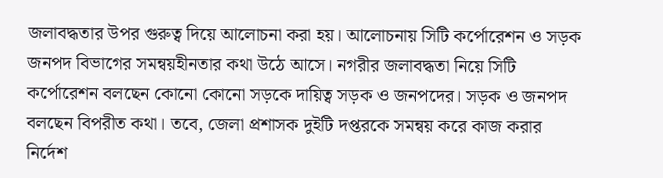জলাবদ্ধতার উপর গুরুত্ব দিয়ে আলোচনা করা হয়। আলোচনায় সিটি কর্পোরেশন ও সড়ক জনপদ বিভাগের সমন্বয়হীনতার কথা উঠে আসে। নগরীর জলাবদ্ধতা নিয়ে সিটি কর্পোরেশন বলছেন কোনো কোনো সড়কে দায়িত্ব সড়ক ও জনপদের। সড়ক ও জনপদ বলছেন বিপরীত কথা। তবে, জেলা প্রশাসক দুইটি দপ্তরকে সমন্বয় করে কাজ করার নির্দেশ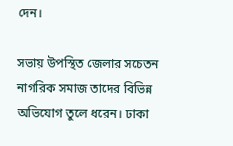দেন।

সভায় উপস্থিত জেলার সচেতন নাগরিক সমাজ তাদের বিভিন্ন অভিযোগ তুলে ধরেন। ঢাকা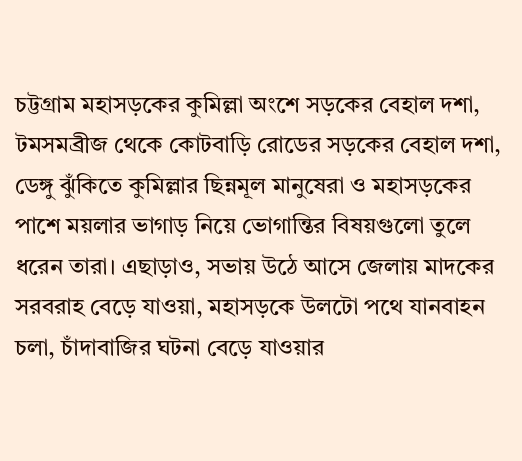চট্টগ্রাম মহাসড়কের কুমিল্লা অংশে সড়কের বেহাল দশা, টমসমব্রীজ থেকে কোটবাড়ি রোডের সড়কের বেহাল দশা, ডেঙ্গু ঝুঁকিতে কুমিল্লার ছিন্নমূল মানুষেরা ও মহাসড়কের পাশে ময়লার ভাগাড় নিয়ে ভোগান্তির বিষয়গুলো তুলে ধরেন তারা। এছাড়াও, সভায় উঠে আসে জেলায় মাদকের সরবরাহ বেড়ে যাওয়া, মহাসড়কে উলটো পথে যানবাহন চলা, চাঁদাবাজির ঘটনা বেড়ে যাওয়ার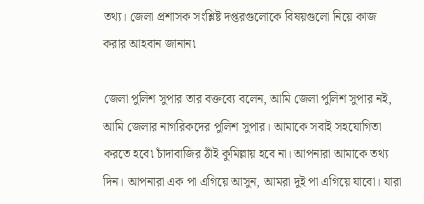তথ্য। জেলা প্রশাসক সংশ্লিষ্ট দপ্তরগুলোকে বিষয়গুলো নিয়ে কাজ করার আহবান জানান৷

জেলা পুলিশ সুপার তার বক্তব্যে বলেন, আমি জেলা পুলিশ সুপার নই, আমি জেলার নাগরিকদের পুলিশ সুপার। আমাকে সবাই সহযোগিতা করতে হবে৷ চাঁদাবাজির ঠাঁই কুমিল্লায় হবে না। আপনারা আমাকে তথ্য দিন। আপনারা এক পা এগিয়ে আসুন, আমরা দুই পা এগিয়ে যাবো। যারা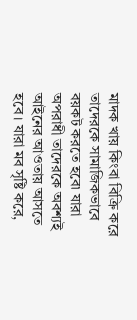মাদক খায় কিংবা বিক্রি করে তাদেরকে সামাজিকভাবে বয়কট করতে হবে৷ যারা অপরাধী তাদেরকে অবশ্যই আইনের আওতায় আসতে হবে। যারা মব সৃষ্টি করে,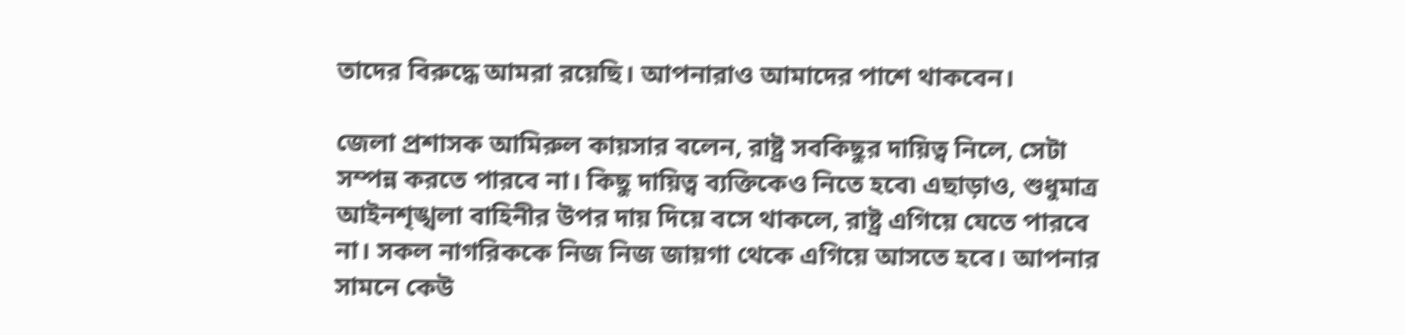তাদের বিরুদ্ধে আমরা রয়েছি। আপনারাও আমাদের পাশে থাকবেন।

জেলা প্রশাসক আমিরুল কায়সার বলেন, রাষ্ট্র সবকিছুর দায়িত্ব নিলে, সেটা সম্পন্ন করতে পারবে না। কিছু দায়িত্ব ব্যক্তিকেও নিতে হবে৷ এছাড়াও, শুধুমাত্র আইনশৃঙ্খলা বাহিনীর উপর দায় দিয়ে বসে থাকলে, রাষ্ট্র এগিয়ে যেতে পারবে না। সকল নাগরিককে নিজ নিজ জায়গা থেকে এগিয়ে আসতে হবে। আপনার সামনে কেউ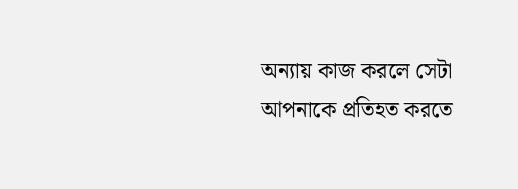অন্যায় কাজ করলে সেটা আপনাকে প্রতিহত করতে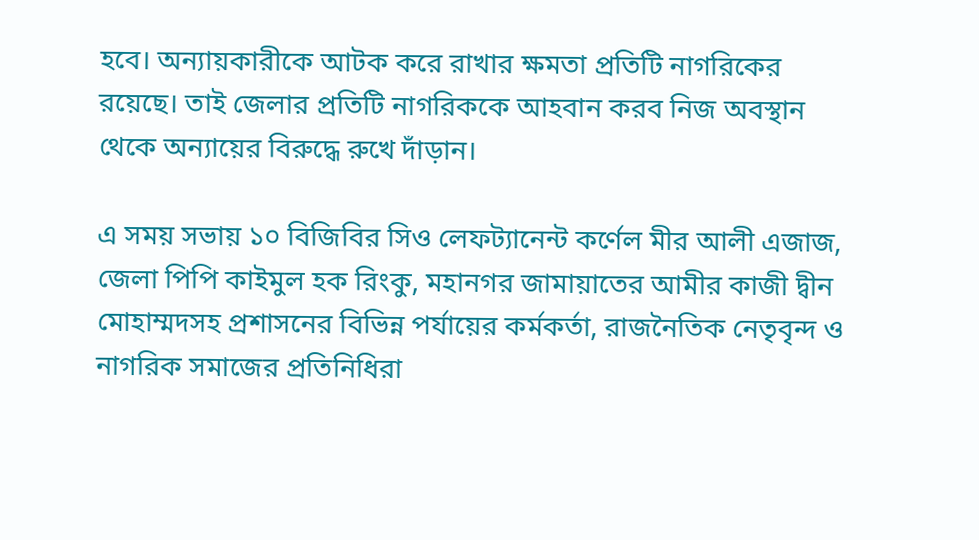হবে। অন্যায়কারীকে আটক করে রাখার ক্ষমতা প্রতিটি নাগরিকের রয়েছে। তাই জেলার প্রতিটি নাগরিককে আহবান করব নিজ অবস্থান থেকে অন্যায়ের বিরুদ্ধে রুখে দাঁড়ান।

এ সময় সভায় ১০ বিজিবির সিও লেফট্যানেন্ট কর্ণেল মীর আলী এজাজ, জেলা পিপি কাইমুল হক রিংকু, মহানগর জামায়াতের আমীর কাজী দ্বীন মোহাম্মদসহ প্রশাসনের বিভিন্ন পর্যায়ের কর্মকর্তা, রাজনৈতিক নেতৃবৃন্দ ও নাগরিক সমাজের প্রতিনিধিরা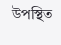উপস্থিত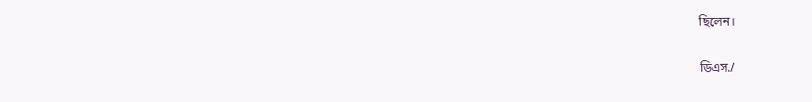ছিলেন।

ডিএস./